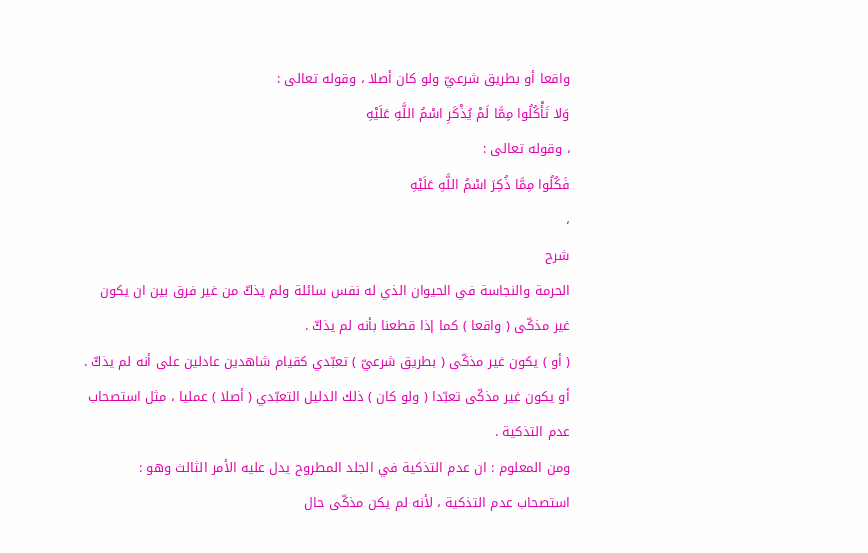واقعا أو بطريق شرعيّ ولو كان أصلا ، وقوله تعالى :
وَلا تَأْكُلُوا مِمَّا لَمْ يُذْكَرِ اسْمُ اللَّهِ عَلَيْهِ
، وقوله تعالى :
فَكُلُوا مِمَّا ذُكِرَ اسْمُ اللَّهِ عَلَيْهِ
،
شرح
الحرمة والنجاسة في الحيوان الذي له نفس سائلة ولم يذكّ من غير فرق بين ان يكون غير مذكّى ( واقعا ) كما إذا قطعنا بأنه لم يذكّ .
( أو ) يكون غير مذكّى ( بطريق شرعيّ ) تعبّدي كقيام شاهدين عادلين على أنه لم يذكّ .
أو يكون غير مذكّى تعبّدا ( ولو كان ) ذلك الدليل التعبّدي ( أصلا ) عمليا ، مثل استصحاب عدم التذكية .
ومن المعلوم : ان عدم التذكية في الجلد المطروح يدل عليه الأمر الثالث وهو :
استصحاب عدم التذكية ، لأنه لم يكن مذكّى حال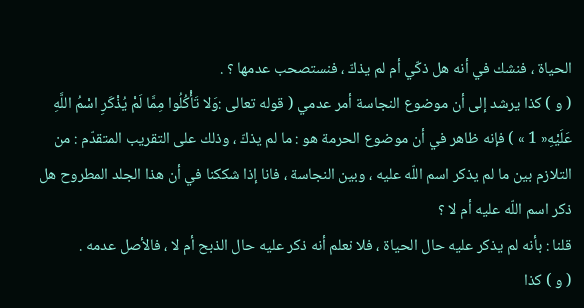الحياة ، فنشك في أنه هل ذكّي أم لم يذكّ ، فنستصحب عدمها ؟ .
( و ) كذا يرشد إلى أن موضوع النجاسة أمر عدمي ( قوله تعالى :وَلا تَأْكُلُوا مِمَّا لَمْ يُذْكَرِ اسْمُ اللَّهِ عَلَيْهِ« 1 » ) فإنه ظاهر في أن موضوع الحرمة هو : ما لم يذكّ ، وذلك على التقريب المتقدّم : من التلازم بين ما لم يذكر اسم اللّه عليه ، وبين النجاسة ، فانا إذا شككنا في أن هذا الجلد المطروح هل ذكر اسم اللّه عليه أم لا ؟
قلنا : بأنه لم يذكر عليه حال الحياة ، فلا نعلم أنه ذكر عليه حال الذبح أم لا ، فالأصل عدمه .
( و ) كذا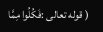( قوله تعالى :فَكُلُوا مِمَّا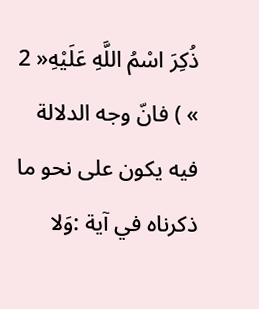ذُكِرَ اسْمُ اللَّهِ عَلَيْهِ« 2 » ) فانّ وجه الدلالة فيه يكون على نحو ما ذكرناه في آية :وَلا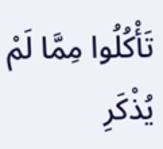تَأْكُلُوا مِمَّا لَمْ يُذْكَرِ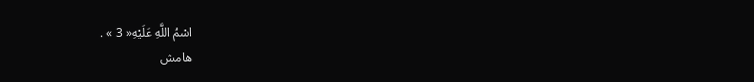اسْمُ اللَّهِ عَلَيْهِ« 3 » .
هامش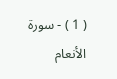( 1 ) - سورة الأنعام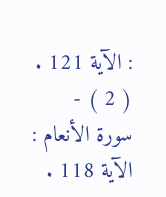: الآية 121 .
( 2 ) - سورة الأنعام : الآية 118 .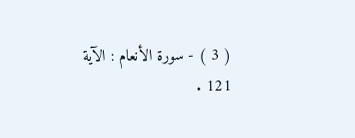( 3 ) - سورة الأنعام : الآية 121 .